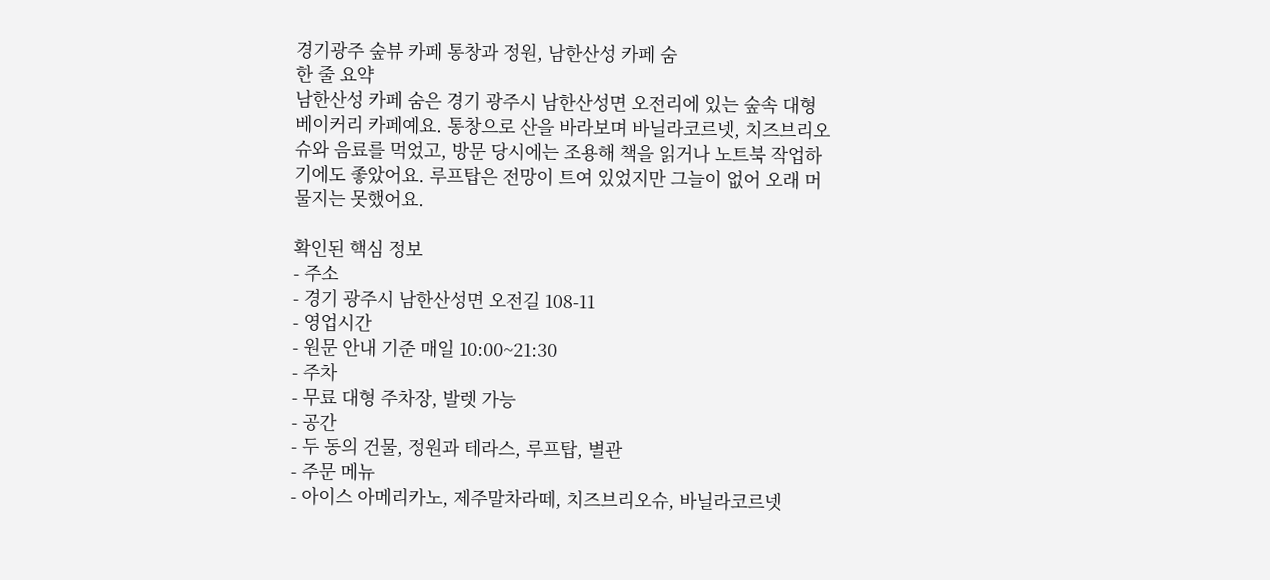경기광주 숲뷰 카페 통창과 정원, 남한산성 카페 숨
한 줄 요약
남한산성 카페 숨은 경기 광주시 남한산성면 오전리에 있는 숲속 대형 베이커리 카페예요. 통창으로 산을 바라보며 바닐라코르넷, 치즈브리오슈와 음료를 먹었고, 방문 당시에는 조용해 책을 읽거나 노트북 작업하기에도 좋았어요. 루프탑은 전망이 트여 있었지만 그늘이 없어 오래 머물지는 못했어요.

확인된 핵심 정보
- 주소
- 경기 광주시 남한산성면 오전길 108-11
- 영업시간
- 원문 안내 기준 매일 10:00~21:30
- 주차
- 무료 대형 주차장, 발렛 가능
- 공간
- 두 동의 건물, 정원과 테라스, 루프탑, 별관
- 주문 메뉴
- 아이스 아메리카노, 제주말차라떼, 치즈브리오슈, 바닐라코르넷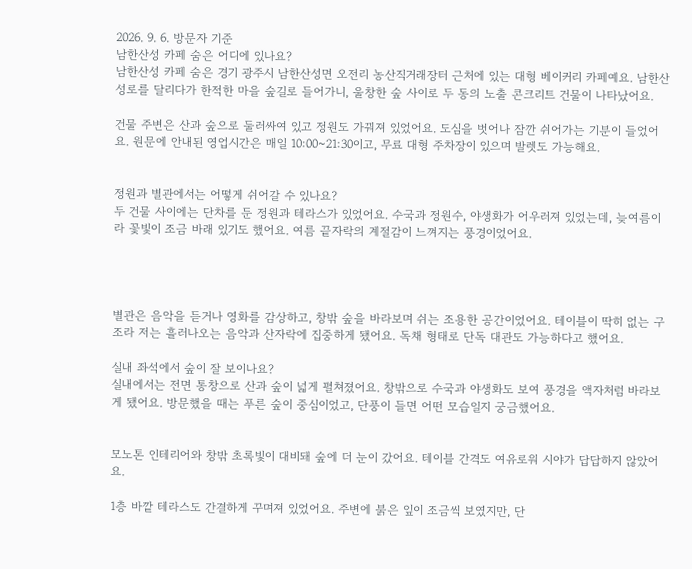2026. 9. 6. 방문자 기준
남한산성 카페 숨은 어디에 있나요?
남한산성 카페 숨은 경기 광주시 남한산성면 오전리 농산직거래장터 근처에 있는 대형 베이커리 카페예요. 남한산성로를 달리다가 한적한 마을 숲길로 들어가니, 울창한 숲 사이로 두 동의 노출 콘크리트 건물이 나타났어요.

건물 주변은 산과 숲으로 둘러싸여 있고 정원도 가꿔져 있었어요. 도심을 벗어나 잠깐 쉬어가는 기분이 들었어요. 원문에 안내된 영업시간은 매일 10:00~21:30이고, 무료 대형 주차장이 있으며 발렛도 가능해요.


정원과 별관에서는 어떻게 쉬어갈 수 있나요?
두 건물 사이에는 단차를 둔 정원과 테라스가 있었어요. 수국과 정원수, 야생화가 어우러져 있었는데, 늦여름이라 꽃빛이 조금 바래 있기도 했어요. 여름 끝자락의 계절감이 느껴지는 풍경이었어요.




별관은 음악을 듣거나 영화를 감상하고, 창밖 숲을 바라보며 쉬는 조용한 공간이었어요. 테이블이 딱히 없는 구조라 저는 흘러나오는 음악과 산자락에 집중하게 됐어요. 독채 형태로 단독 대관도 가능하다고 했어요.

실내 좌석에서 숲이 잘 보이나요?
실내에서는 전면 통창으로 산과 숲이 넓게 펼쳐졌어요. 창밖으로 수국과 야생화도 보여 풍경을 액자처럼 바라보게 됐어요. 방문했을 때는 푸른 숲이 중심이었고, 단풍이 들면 어떤 모습일지 궁금했어요.


모노톤 인테리어와 창밖 초록빛이 대비돼 숲에 더 눈이 갔어요. 테이블 간격도 여유로워 시야가 답답하지 않았어요.

1층 바깥 테라스도 간결하게 꾸며져 있었어요. 주변에 붉은 잎이 조금씩 보였지만, 단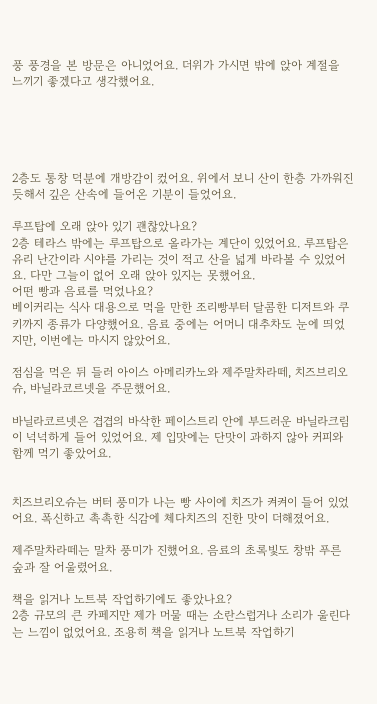풍 풍경을 본 방문은 아니었어요. 더위가 가시면 밖에 앉아 계절을 느끼기 좋겠다고 생각했어요.





2층도 통창 덕분에 개방감이 컸어요. 위에서 보니 산이 한층 가까워진 듯해서 깊은 산속에 들어온 기분이 들었어요.

루프탑에 오래 앉아 있기 괜찮았나요?
2층 테라스 밖에는 루프탑으로 올라가는 계단이 있었어요. 루프탑은 유리 난간이라 시야를 가리는 것이 적고 산을 넓게 바라볼 수 있었어요. 다만 그늘이 없어 오래 앉아 있지는 못했어요.
어떤 빵과 음료를 먹었나요?
베이커리는 식사 대용으로 먹을 만한 조리빵부터 달콤한 디저트와 쿠키까지 종류가 다양했어요. 음료 중에는 어머니 대추차도 눈에 띄었지만, 이번에는 마시지 않았어요.

점심을 먹은 뒤 들러 아이스 아메리카노와 제주말차라떼, 치즈브리오슈, 바닐라코르넷을 주문했어요.

바닐라코르넷은 겹겹의 바삭한 페이스트리 안에 부드러운 바닐라크림이 넉넉하게 들어 있었어요. 제 입맛에는 단맛이 과하지 않아 커피와 함께 먹기 좋았어요.


치즈브리오슈는 버터 풍미가 나는 빵 사이에 치즈가 켜켜이 들어 있었어요. 폭신하고 촉촉한 식감에 체다치즈의 진한 맛이 더해졌어요.

제주말차라떼는 말차 풍미가 진했어요. 음료의 초록빛도 창밖 푸른 숲과 잘 어울렸어요.

책을 읽거나 노트북 작업하기에도 좋았나요?
2층 규모의 큰 카페지만 제가 머물 때는 소란스럽거나 소리가 울린다는 느낌이 없었어요. 조용히 책을 읽거나 노트북 작업하기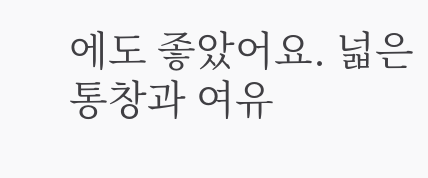에도 좋았어요. 넓은 통창과 여유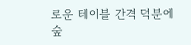로운 테이블 간격 덕분에 숲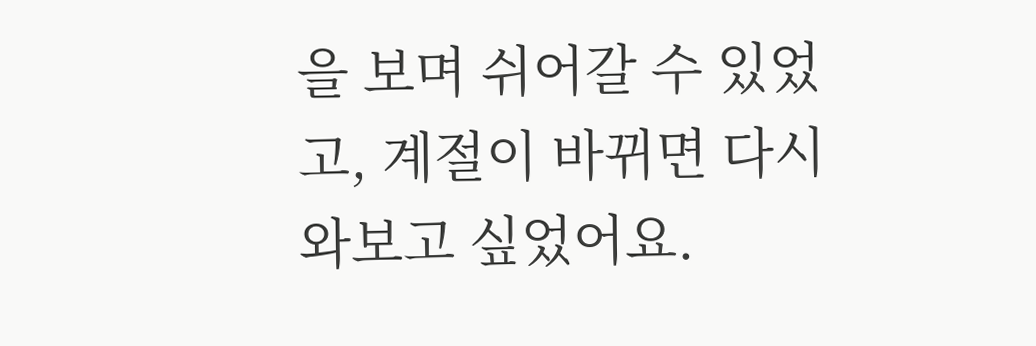을 보며 쉬어갈 수 있었고, 계절이 바뀌면 다시 와보고 싶었어요.